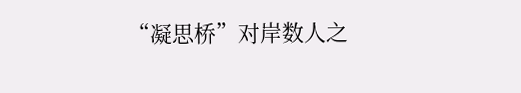“凝思桥”对岸数人之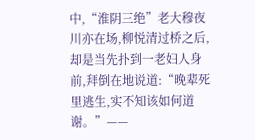中,“淮阴三绝”老大穆夜川亦在场,柳悦清过桥之后,却是当先扑到一老妇人身前,拜倒在地说道:“晚辈死里逃生,实不知该如何道谢。”——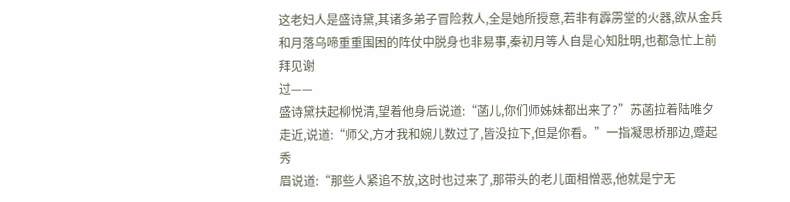这老妇人是盛诗黛,其诸多弟子冒险救人,全是她所授意,若非有霹雳堂的火器,欲从金兵和月落乌啼重重围困的阵仗中脱身也非易事,秦初月等人自是心知肚明,也都急忙上前拜见谢
过——
盛诗黛扶起柳悦清,望着他身后说道:“菡儿,你们师姊妹都出来了?”苏菡拉着陆唯夕走近,说道:“师父,方才我和婉儿数过了,皆没拉下,但是你看。”一指凝思桥那边,蹙起秀
眉说道:“那些人紧追不放,这时也过来了,那带头的老儿面相憎恶,他就是宁无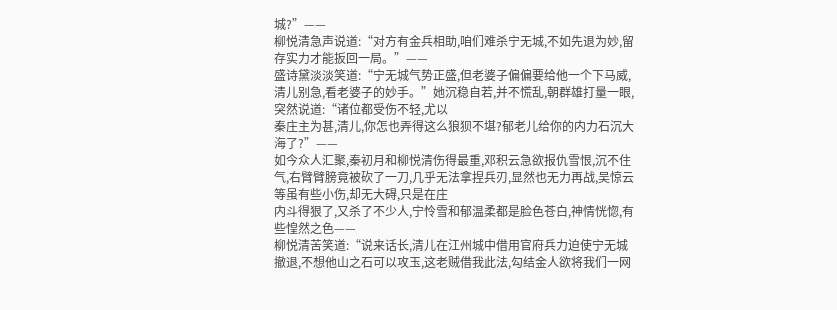城?”——
柳悦清急声说道:“对方有金兵相助,咱们难杀宁无城,不如先退为妙,留存实力才能扳回一局。”——
盛诗黛淡淡笑道:“宁无城气势正盛,但老婆子偏偏要给他一个下马威,清儿别急,看老婆子的妙手。”她沉稳自若,并不慌乱,朝群雄打量一眼,突然说道:“诸位都受伤不轻,尤以
秦庄主为甚,清儿,你怎也弄得这么狼狈不堪?郁老儿给你的内力石沉大海了?”——
如今众人汇聚,秦初月和柳悦清伤得最重,邓积云急欲报仇雪恨,沉不住气,右臂臂膀竟被砍了一刀,几乎无法拿捏兵刃,显然也无力再战,吴惊云等虽有些小伤,却无大碍,只是在庄
内斗得狠了,又杀了不少人,宁怜雪和郁温柔都是脸色苍白,神情恍惚,有些惶然之色——
柳悦清苦笑道:“说来话长,清儿在江州城中借用官府兵力迫使宁无城撤退,不想他山之石可以攻玉,这老贼借我此法,勾结金人欲将我们一网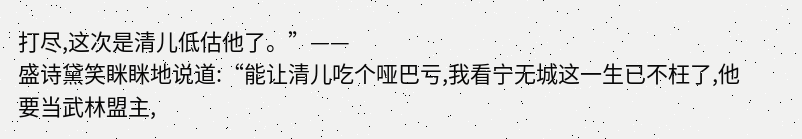打尽,这次是清儿低估他了。”——
盛诗黛笑眯眯地说道:“能让清儿吃个哑巴亏,我看宁无城这一生已不枉了,他要当武林盟主,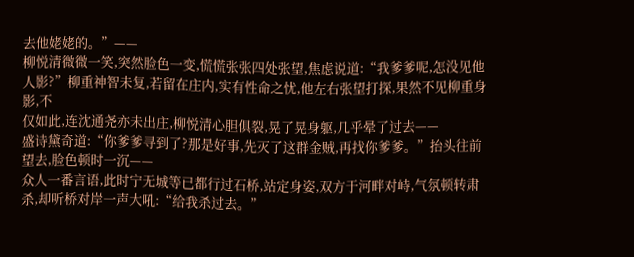去他姥姥的。”——
柳悦清微微一笑,突然脸色一变,慌慌张张四处张望,焦虑说道:“我爹爹呢,怎没见他人影?”柳重神智未复,若留在庄内,实有性命之忧,他左右张望打探,果然不见柳重身影,不
仅如此,连沈通尧亦未出庄,柳悦清心胆俱裂,晃了晃身躯,几乎晕了过去——
盛诗黛奇道:“你爹爹寻到了?那是好事,先灭了这群金贼,再找你爹爹。”抬头往前望去,脸色顿时一沉——
众人一番言语,此时宁无城等已都行过石桥,站定身姿,双方于河畔对峙,气氛顿转肃杀,却听桥对岸一声大吼:“给我杀过去。”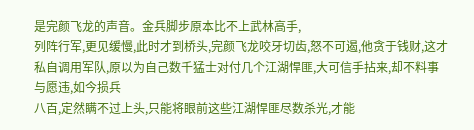是完颜飞龙的声音。金兵脚步原本比不上武林高手,
列阵行军,更见缓慢,此时才到桥头,完颜飞龙咬牙切齿,怒不可遏,他贪于钱财,这才私自调用军队,原以为自己数千猛士对付几个江湖悍匪,大可信手拈来,却不料事与愿违,如今损兵
八百,定然瞒不过上头,只能将眼前这些江湖悍匪尽数杀光,才能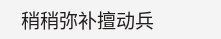稍稍弥补擅动兵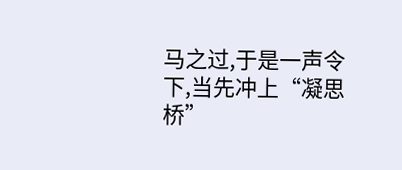马之过,于是一声令下,当先冲上“凝思桥”